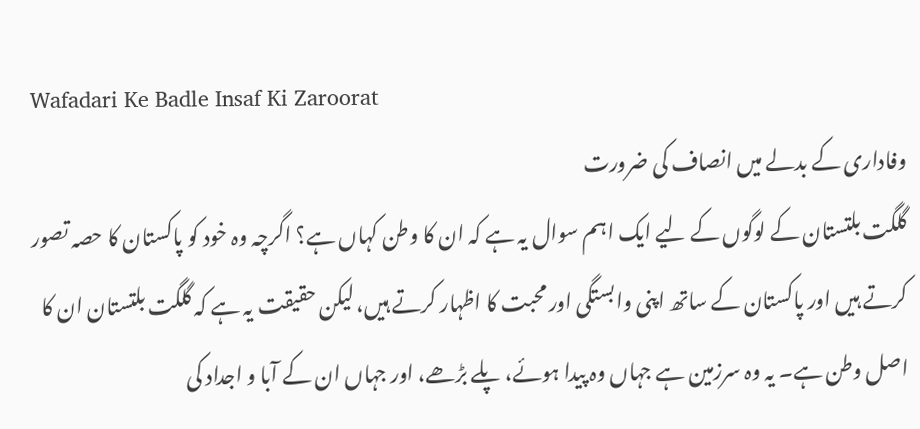Wafadari Ke Badle Insaf Ki Zaroorat
وفاداری کے بدلے میں انصاف کی ضرورت
گلگت بلتستان کے لوگوں کے لیے ایک اہم سوال یہ ہے کہ ان کا وطن کہاں ہے؟ اگرچہ وہ خود کو پاکستان کا حصہ تصور کرتے ہیں اور پاکستان کے ساتھ اپنی وابستگی اور محبت کا اظہار کرتے ہیں، لیکن حقیقت یہ ہے کہ گلگت بلتستان ان کا اصل وطن ہے۔ یہ وہ سرزمین ہے جہاں وہ پیدا ہوئے، پلے بڑھے، اور جہاں ان کے آبا و اجداد کی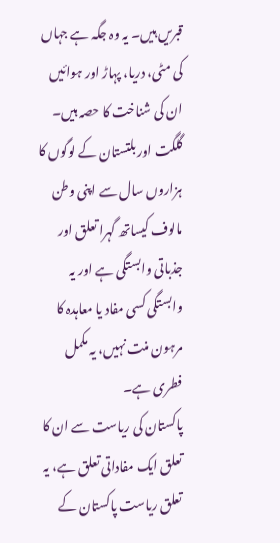قبریں ہیں۔ یہ وہ جگہ ہے جہاں کی مٹی، دریا، پہاڑ اور ہوائیں ان کی شناخت کا حصہ ہیں۔ گلگت اور بلتستان کے لوگوں کا ہزاروں سال سے اپنی وطن مالوف کیساتھ گہرا تعلق اور جذباتی وابستگی ہے اور یہ وابستگی کسی مفاد یا معاہدہ کا مرہون منت نہیں، یہ مکمل فطری ہے۔
پاکستان کی ریاست سے ان کا تعلق ایک مفاداتی تعلق ہے، یہ تعلق ریاست پاکستان کے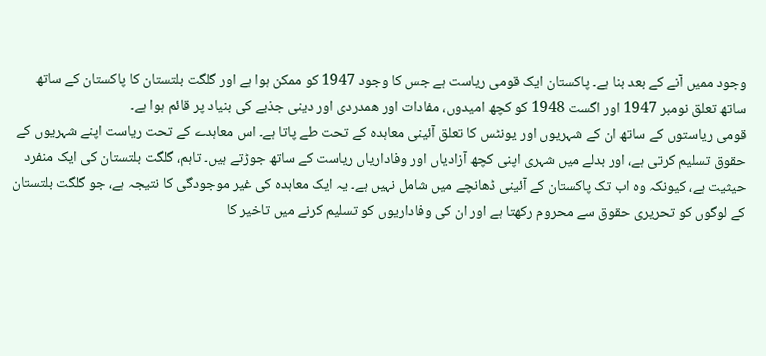وجود ممیں آنے کے بعد بنا ہے۔ پاکستان ایک قومی ریاست ہے جس کا وجود 1947 کو ممکن ہوا ہے اور گلگت بلتستان کا پاکستان کے ساتھ ساتھ تعلق نومبر 1947 اور اگست 1948 کو کچھ امیدوں، مفادات اور ھمدردی اور دینی جذبے کی بنیاد پر قائم ہوا ہے۔
قومی ریاستوں کے ساتھ ان کے شہریوں اور یونٹس کا تعلق آئینی معاہدہ کے تحت طے پاتا ہے۔ اس معاہدے کے تحت ریاست اپنے شہریوں کے حقوق تسلیم کرتی ہے، اور بدلے میں شہری اپنی کچھ آزادیاں اور وفاداریاں ریاست کے ساتھ جوڑتے ہیں۔ تاہم، گلگت بلتستان کی ایک منفرد حیثیت ہے، کیونکہ وہ اب تک پاکستان کے آئینی ڈھانچے میں شامل نہیں ہے۔ یہ ایک معاہدہ کی غیر موجودگی کا نتیجہ ہے، جو گلگت بلتستان کے لوگوں کو تحریری حقوق سے محروم رکھتا ہے اور ان کی وفاداریوں کو تسلیم کرنے میں تاخیر کا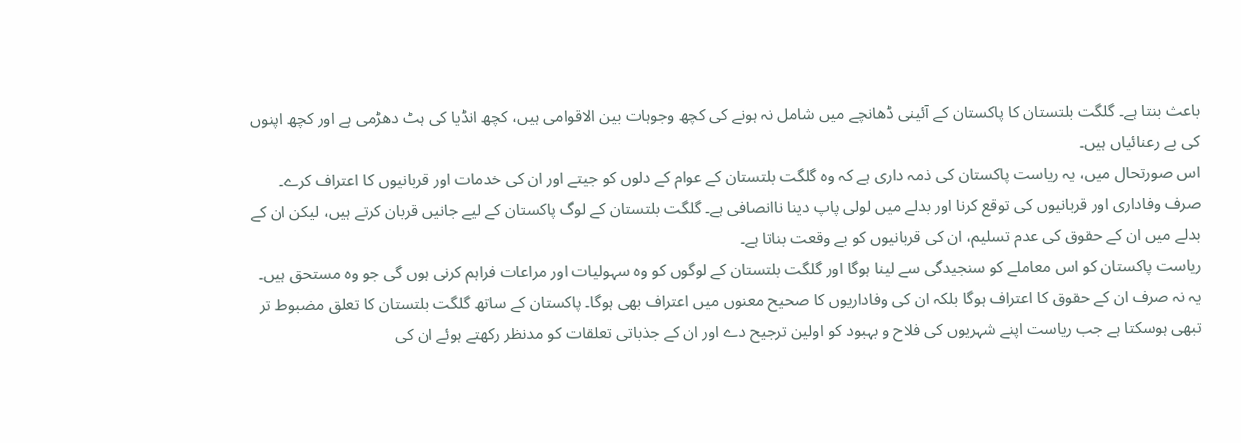باعث بنتا ہے۔ گلگت بلتستان کا پاکستان کے آئینی ڈھانچے میں شامل نہ ہونے کی کچھ وجوہات بین الاقوامی ہیں، کچھ انڈیا کی ہٹ دھڑمی ہے اور کچھ اپنوں کی بے رعنائیاں ہیں۔
اس صورتحال میں، یہ ریاست پاکستان کی ذمہ داری ہے کہ وہ گلگت بلتستان کے عوام کے دلوں کو جیتے اور ان کی خدمات اور قربانیوں کا اعتراف کرے۔ صرف وفاداری اور قربانیوں کی توقع کرنا اور بدلے میں لولی پاپ دینا ناانصافی ہے۔ گلگت بلتستان کے لوگ پاکستان کے لیے جانیں قربان کرتے ہیں، لیکن ان کے بدلے میں ان کے حقوق کی عدم تسلیم، ان کی قربانیوں کو بے وقعت بناتا ہے۔
ریاست پاکستان کو اس معاملے کو سنجیدگی سے لینا ہوگا اور گلگت بلتستان کے لوگوں کو وہ سہولیات اور مراعات فراہم کرنی ہوں گی جو وہ مستحق ہیں۔ یہ نہ صرف ان کے حقوق کا اعتراف ہوگا بلکہ ان کی وفاداریوں کا صحیح معنوں میں اعتراف بھی ہوگا۔ پاکستان کے ساتھ گلگت بلتستان کا تعلق مضبوط تر تبھی ہوسکتا ہے جب ریاست اپنے شہریوں کی فلاح و بہبود کو اولین ترجیح دے اور ان کے جذباتی تعلقات کو مدنظر رکھتے ہوئے ان کی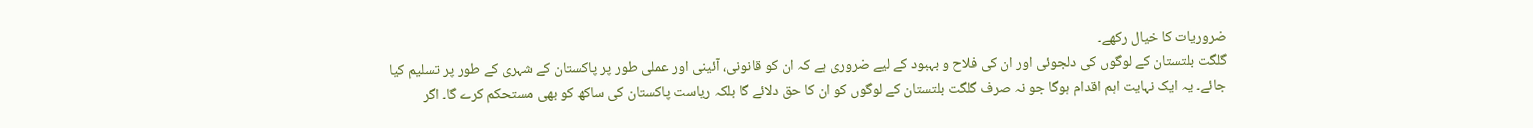ضروریات کا خیال رکھے۔
گلگت بلتستان کے لوگوں کی دلجوئی اور ان کی فلاح و بہبود کے لیے ضروری ہے کہ ان کو قانونی، آئینی اور عملی طور پر پاکستان کے شہری کے طور پر تسلیم کیا جائے۔ یہ ایک نہایت اہم اقدام ہوگا جو نہ صرف گلگت بلتستان کے لوگوں کو ان کا حق دلائے گا بلکہ ریاست پاکستان کی ساکھ کو بھی مستحکم کرے گا۔ اگر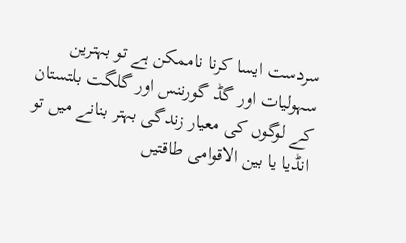سردست ایسا کرنا ناممکن ہے تو بہترین سہولیات اور گڈ گورننس اور گلگت بلتستان کے لوگوں کی معیار زندگی بہتر بنانے میں تو انڈیا یا بین الاقوامی طاقتیں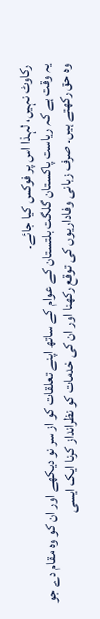رکاوٹ نہیں، لہذا اس پر فوکس کیا جائے۔
یہ وقت ہے کہ ریاست پاکستان گلگت بلتستان کے عوام کے ساتھ اپنے تعلقات کو از سر نو دیکھے اور ان کو وہ مقام دے جو وہ حق رکھتے ہیں۔ صرف زبانی وفاداریوں کی توقع رکھنا اور ان کی خدمات کو نظرانداز کرنا ایک ایسی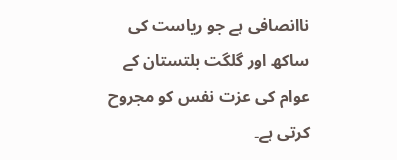ناانصافی ہے جو ریاست کی ساکھ اور گلگت بلتستان کے عوام کی عزت نفس کو مجروح کرتی ہے۔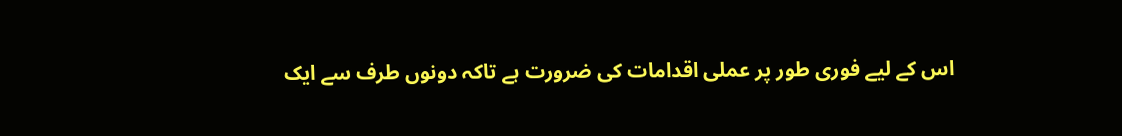اس کے لیے فوری طور پر عملی اقدامات کی ضرورت ہے تاکہ دونوں طرف سے ایک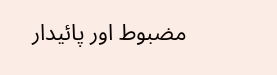مضبوط اور پائیدار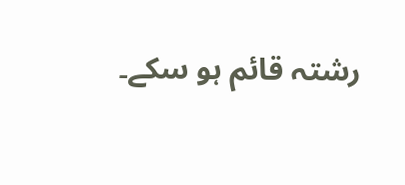رشتہ قائم ہو سکے۔